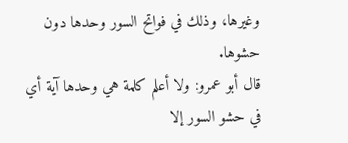وغيرها، وذلك في فواتح السور وحدها دون حشوها.
قال أبو عمرو: ولا أعلم كلمة هي وحدها آية أي في حشو السور إلا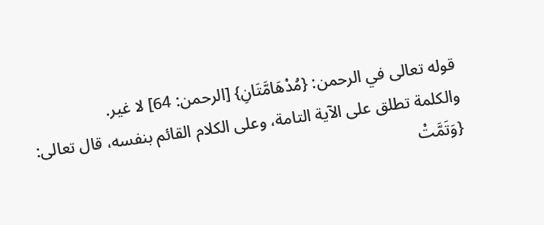قوله تعالى في الرحمن: {مُدْهَامَّتَانِ} [الرحمن: 64] لا غير.
والكلمة تطلق على الآية التامة، وعلى الكلام القائم بنفسه، قال تعالى: {وَتَمَّتْ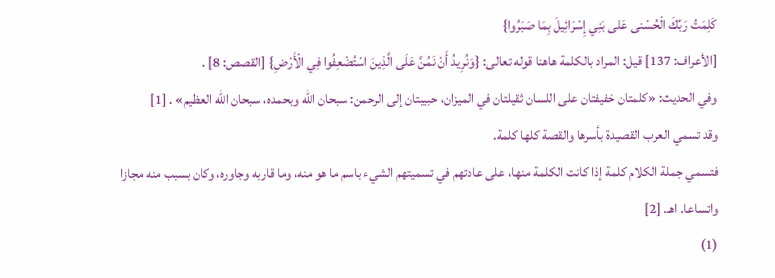كَلِمَتُ رَبِّكَ الْحُسْنى عَلى بَنِي إِسْرَائِيلَ بِمَا صَبَرُوا}
[الأعراف: 137] قيل: المراد بالكلمة هاهنا قوله تعالى: {وَنُرِيدُ أَنْ نَمُنَّ عَلَى الَّذِينَ اسْتُضْعِفُوا فِي الْأَرْضِ} [القصص: 8] .
وفي الحديث: «كلمتان خفيفتان على اللسان ثقيلتان في الميزان، حبيبتان إلى الرحمن: سبحان الله وبحمده، سبحان الله العظيم» . [1]
وقد تسمي العرب القصيدة بأسرها والقصة كلها كلمة.
فتسمي جملة الكلام كلمة إذا كانت الكلمة منها، على عادتهم في تسميتهم الشيء باسم ما هو منه، وما قاربه وجاوره، وكان بسبب منه مجازا واتساعا. اهـ. [2]
(1)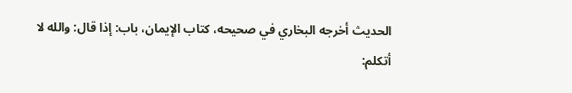الحديث أخرجه البخاري في صحيحه، كتاب الإيمان، باب: إذا قال: والله لا أتكلم: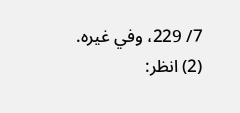7/ 229، وفي غيره.
(2) انظر: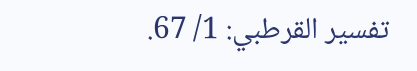تفسير القرطبي: 1/ 67.